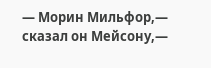— Морин Мильфор,— сказал он Мейсону,—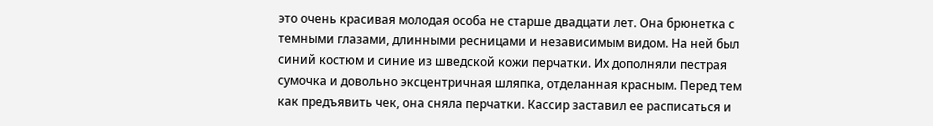это очень красивая молодая особа не старше двадцати лет. Она брюнетка с темными глазами, длинными ресницами и независимым видом. На ней был синий костюм и синие из шведской кожи перчатки. Их дополняли пестрая сумочка и довольно эксцентричная шляпка, отделанная красным. Перед тем как предъявить чек, она сняла перчатки. Кассир заставил ее расписаться и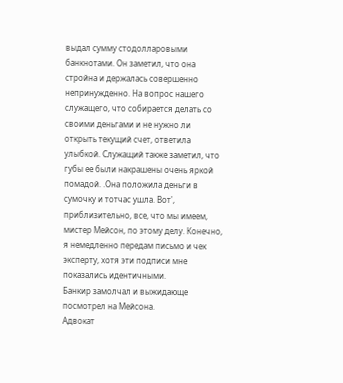выдал сумму стодолларовыми банкнотами. Он заметил, что она стройна и держалась совершенно непринужденно. На вопрос нашего служащего, что собирается делать со своими деньгами и не нужно ли открыть текущий счет, ответила улыбкой. Служащий также заметил, что губы ее были накрашены очень яркой помадой. .Она положила деньги в сумочку и тотчас ушла. Вот', приблизительно, все, что мы имеем, мистер Мейсон, по этому делу. Конечно, я немедленно передам письмо и чек эксперту, хотя эти подписи мне показались идентичными.
Банкир замолчал и выжидающе посмотрел на Мейсона.
Адвокат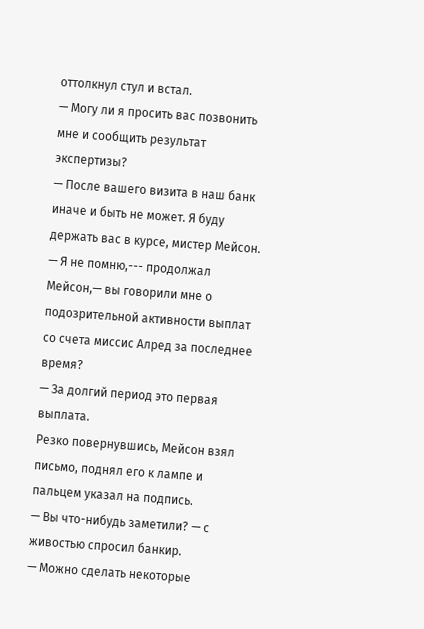оттолкнул стул и встал.
— Могу ли я просить вас позвонить мне и сообщить результат экспертизы?
— После вашего визита в наш банк иначе и быть не может. Я буду держать вас в курсе, мистер Мейсон.
— Я не помню,--- продолжал Мейсон,— вы говорили мне о подозрительной активности выплат со счета миссис Алред за последнее время?
— За долгий период это первая выплата.
Резко повернувшись, Мейсон взял письмо, поднял его к лампе и пальцем указал на подпись.
— Вы что-нибудь заметили? — с живостью спросил банкир.
— Можно сделать некоторые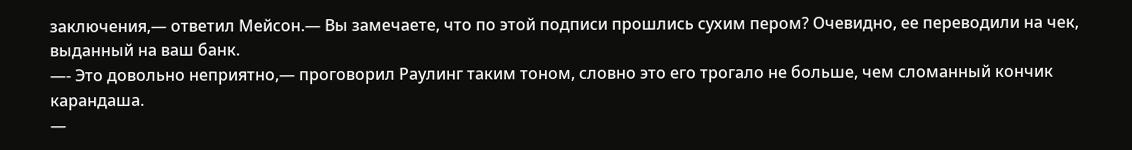заключения,— ответил Мейсон.— Вы замечаете, что по этой подписи прошлись сухим пером? Очевидно, ее переводили на чек, выданный на ваш банк.
—- Это довольно неприятно,— проговорил Раулинг таким тоном, словно это его трогало не больше, чем сломанный кончик карандаша.
—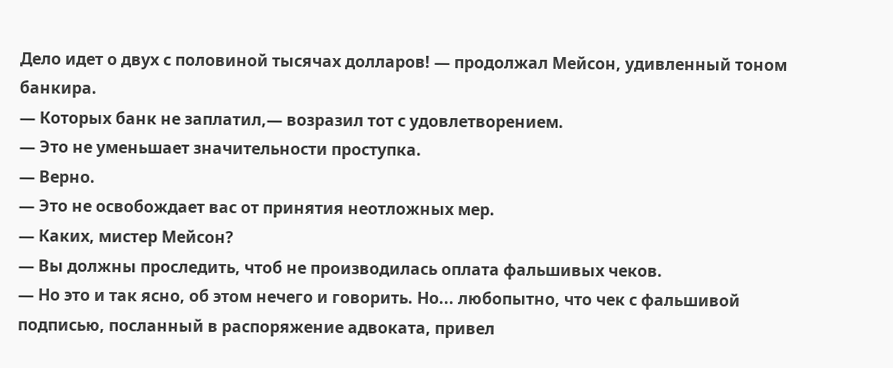Дело идет о двух с половиной тысячах долларов! — продолжал Мейсон, удивленный тоном банкира.
— Которых банк не заплатил,— возразил тот с удовлетворением.
— Это не уменьшает значительности проступка.
— Верно.
— Это не освобождает вас от принятия неотложных мер.
— Каких, мистер Мейсон?
— Вы должны проследить, чтоб не производилась оплата фальшивых чеков.
— Но это и так ясно, об этом нечего и говорить. Но... любопытно, что чек с фальшивой подписью, посланный в распоряжение адвоката, привел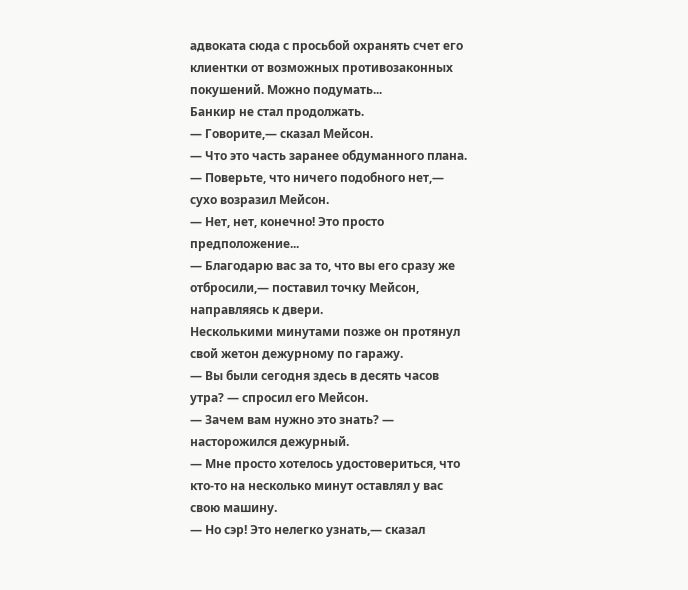адвоката сюда с просьбой охранять счет его клиентки от возможных противозаконных покушений. Можно подумать...
Банкир не стал продолжать.
— Говорите,— сказал Мейсон.
— Что это часть заранее обдуманного плана.
— Поверьте, что ничего подобного нет,— сухо возразил Мейсон.
— Нет, нет, конечно! Это просто предположение...
— Благодарю вас за то, что вы его сразу же отбросили,— поставил точку Мейсон, направляясь к двери.
Несколькими минутами позже он протянул свой жетон дежурному по гаражу.
— Вы были сегодня здесь в десять часов утра? — спросил его Мейсон.
— Зачем вам нужно это знать? — насторожился дежурный.
— Мне просто хотелось удостовериться, что кто-то на несколько минут оставлял у вас свою машину.
— Но сэр! Это нелегко узнать,— сказал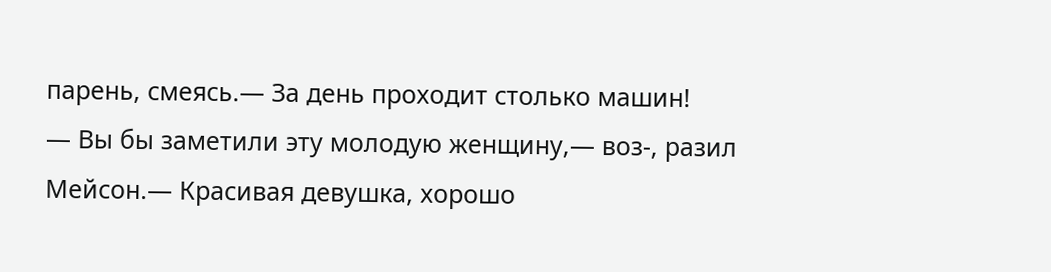парень, смеясь.— За день проходит столько машин!
— Вы бы заметили эту молодую женщину,— воз-, разил Мейсон.— Красивая девушка, хорошо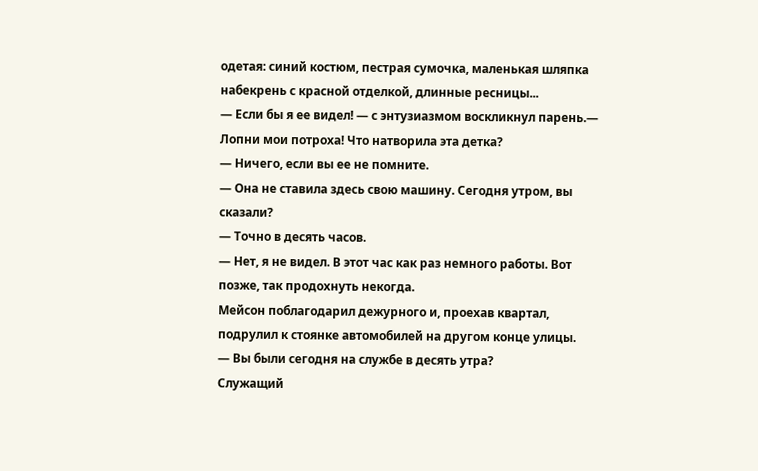одетая: синий костюм, пестрая сумочка, маленькая шляпка набекрень с красной отделкой, длинные ресницы...
— Если бы я ее видел! — с энтузиазмом воскликнул парень.— Лопни мои потроха! Что натворила эта детка?
— Ничего, если вы ее не помните.
— Она не ставила здесь свою машину. Сегодня утром, вы сказали?
— Точно в десять часов.
— Нет, я не видел. В этот час как раз немного работы. Вот позже, так продохнуть некогда.
Мейсон поблагодарил дежурного и, проехав квартал, подрулил к стоянке автомобилей на другом конце улицы.
— Вы были сегодня на службе в десять утра?
Служащий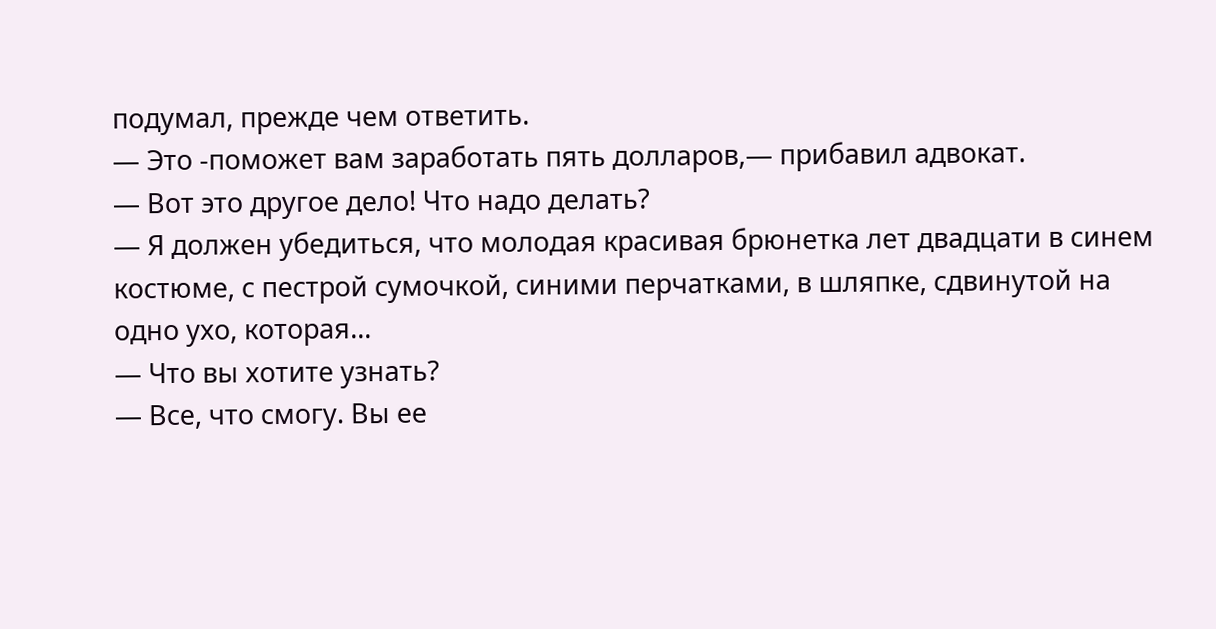подумал, прежде чем ответить.
— Это -поможет вам заработать пять долларов,— прибавил адвокат.
— Вот это другое дело! Что надо делать?
— Я должен убедиться, что молодая красивая брюнетка лет двадцати в синем костюме, с пестрой сумочкой, синими перчатками, в шляпке, сдвинутой на одно ухо, которая...
— Что вы хотите узнать?
— Все, что смогу. Вы ее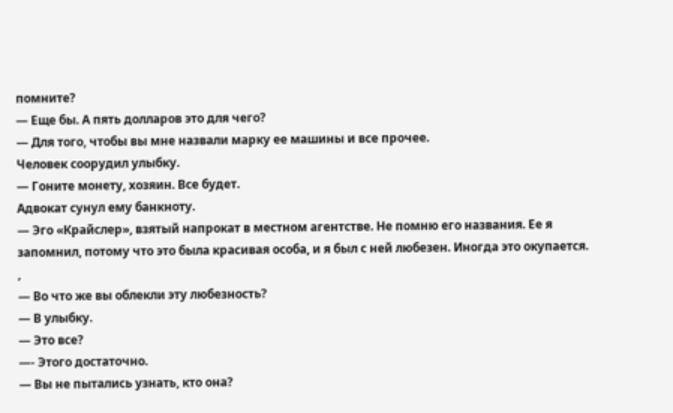помните?
— Еще бы. А пять долларов это для чего?
— Для того, чтобы вы мне назвали марку ее машины и все прочее.
Человек соорудил улыбку.
— Гоните монету, хозяин. Все будет.
Адвокат сунул ему банкноту.
— Эго «Крайслер», взятый напрокат в местном агентстве. Не помню его названия. Ее я запомнил, потому что это была красивая особа, и я был с ней любезен. Иногда это окупается. ,
— Во что же вы облекли эту любезность?
— В улыбку.
— Это все?
—- Этого достаточно.
— Вы не пытались узнать, кто она?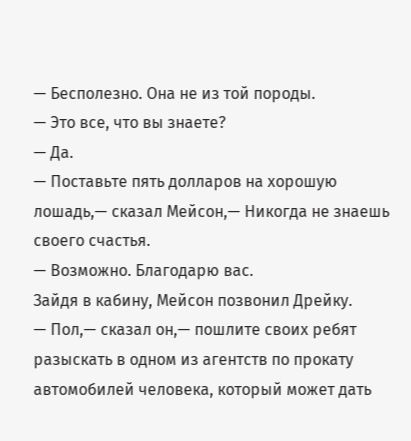— Бесполезно. Она не из той породы.
— Это все, что вы знаете?
— Да.
— Поставьте пять долларов на хорошую лошадь,— сказал Мейсон,— Никогда не знаешь своего счастья.
— Возможно. Благодарю вас.
Зайдя в кабину, Мейсон позвонил Дрейку.
— Пол,— сказал он,— пошлите своих ребят разыскать в одном из агентств по прокату автомобилей человека, который может дать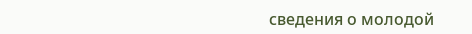сведения о молодой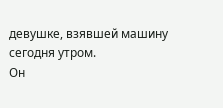девушке, взявшей машину сегодня утром.
Он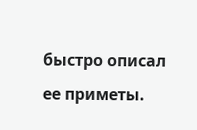быстро описал ее приметы.